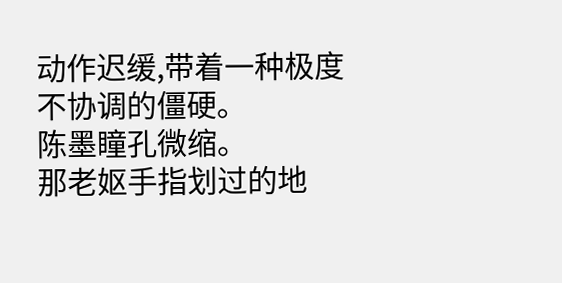动作迟缓,带着一种极度不协调的僵硬。
陈墨瞳孔微缩。
那老妪手指划过的地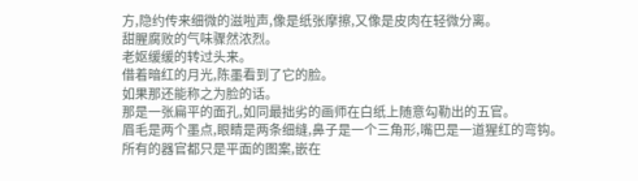方,隐约传来细微的滋啦声,像是纸张摩擦,又像是皮肉在轻微分离。
甜腥腐败的气味骤然浓烈。
老妪缓缓的转过头来。
借着暗红的月光,陈墨看到了它的脸。
如果那还能称之为脸的话。
那是一张扁平的面孔,如同最拙劣的画师在白纸上随意勾勒出的五官。
眉毛是两个墨点,眼睛是两条细缝,鼻子是一个三角形,嘴巴是一道猩红的弯钩。
所有的器官都只是平面的图案,嵌在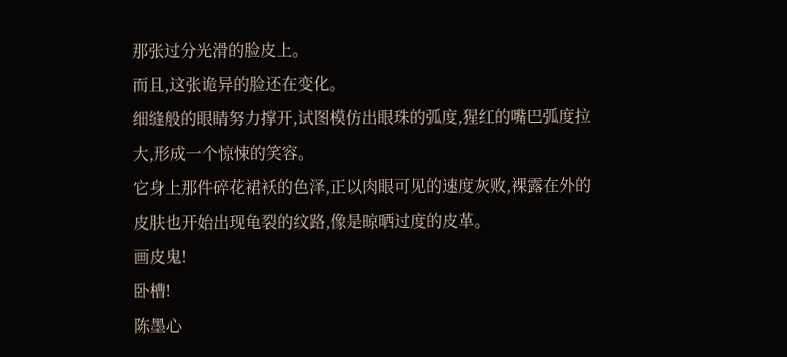那张过分光滑的脸皮上。
而且,这张诡异的脸还在变化。
细缝般的眼睛努力撑开,试图模仿出眼珠的弧度,猩红的嘴巴弧度拉大,形成一个惊悚的笑容。
它身上那件碎花裙袄的色泽,正以肉眼可见的速度灰败,裸露在外的皮肤也开始出现龟裂的纹路,像是晾晒过度的皮革。
画皮鬼!
卧槽!
陈墨心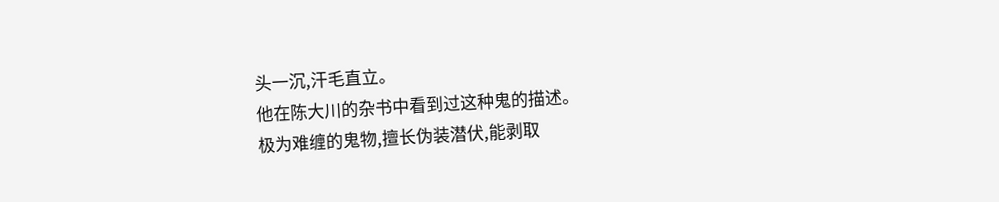头一沉,汗毛直立。
他在陈大川的杂书中看到过这种鬼的描述。
极为难缠的鬼物,擅长伪装潜伏,能剥取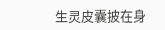生灵皮囊披在身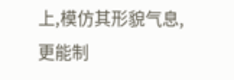上,模仿其形貌气息,
更能制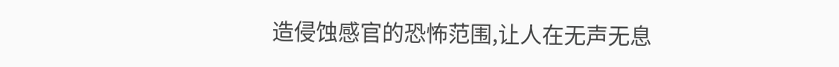造侵蚀感官的恐怖范围,让人在无声无息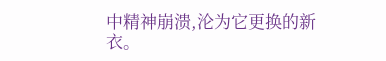中精神崩溃,沦为它更换的新衣。